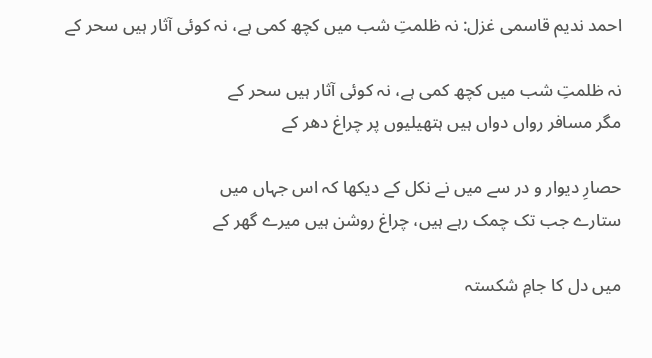احمد ندیم قاسمی غزل: نہ ظلمتِ شب میں کچھ کمی ہے، نہ کوئی آثار ہیں سحر کے

نہ ظلمتِ شب میں کچھ کمی ہے، نہ کوئی آثار ہیں سحر کے
مگر مسافر رواں دواں ہیں ہتھیلیوں پر چراغ دھر کے

حصارِ دیوار و در سے میں نے نکل کے دیکھا کہ اس جہاں میں
ستارے جب تک چمک رہے ہیں، چراغ روشن ہیں میرے گھر کے

میں دل کا جامِ شکستہ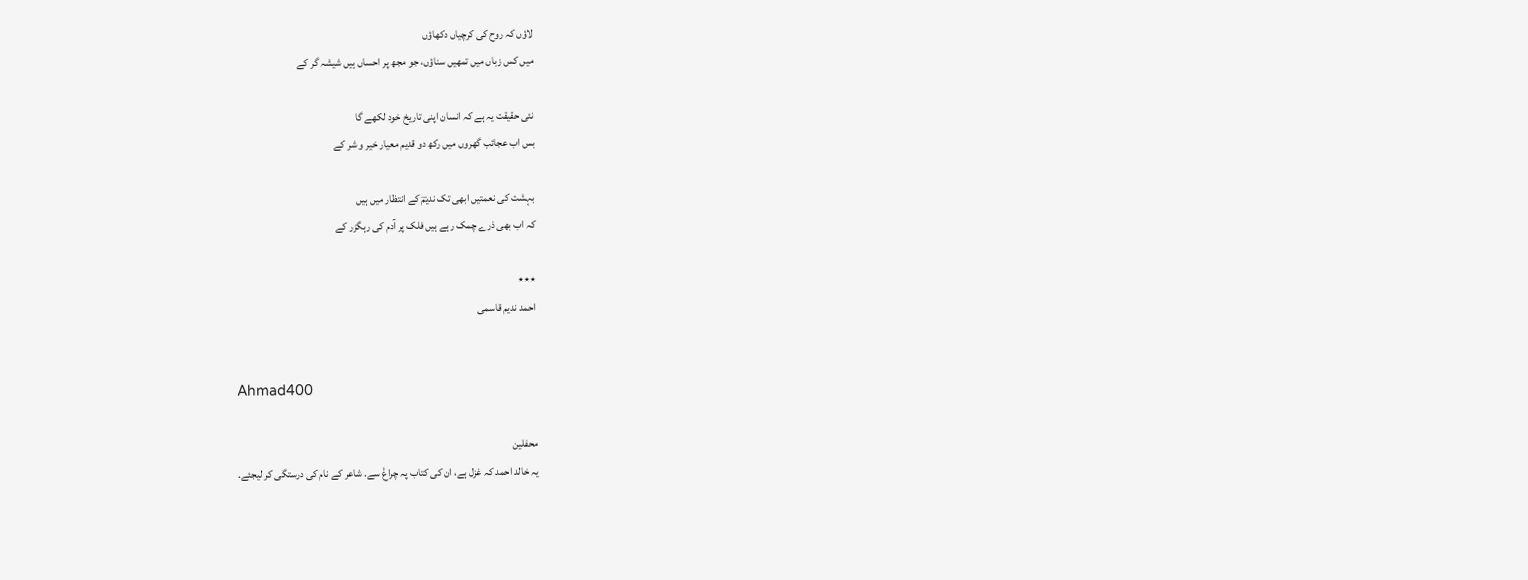لاؤں کہ روح کی کرچیاں دکھاؤں
میں کس زباں میں تمھیں سناؤں، جو مجھ پر احساں ہیں شیشہ گر کے

نئی حقیقت یہ ہے کہ انسان اپنی تاریخ خود لکھے گا
بس اب عجائب گھروں میں رکھ دو قدیم معیار خیر و شر کے

بہشت کی نعمتیں ابھی تک ندیمؔ کے انتظار میں ہیں
کہ اب بھی ذرے چمک رہے ہیں فلک پر آدم کی رہگزر کے

٭٭٭
احمد ندیم قاسمی


Ahmad400

محفلین
یہ خالد احمد کہ غزل ہے، ان کی کتاب پہ چراغٗ سے. شاعر کے نام کی درستگی کر لیجئے.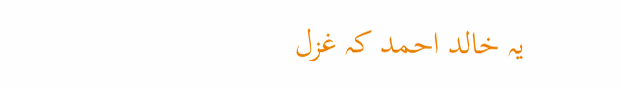یہ خالد احمد کہ غزل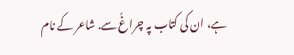ہے، ان کی کتاب پہ چراغٗ سے. شاعر کے نام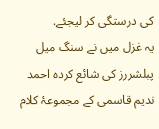کی درستگی کر لیجئے.
یہ غزل میں نے سنگ میل پبلشررز کی شائع کردہ احمد ندیم قاسمی کے مجموعۂ کلام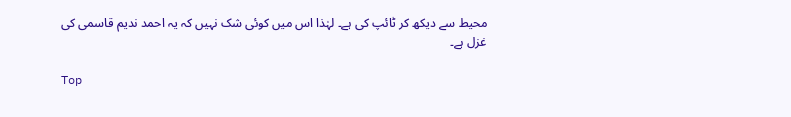محیط سے دیکھ کر ٹائپ کی ہے۔ لہٰذا اس میں کوئی شک نہیں کہ یہ احمد ندیم قاسمی کی غزل ہے۔

Top